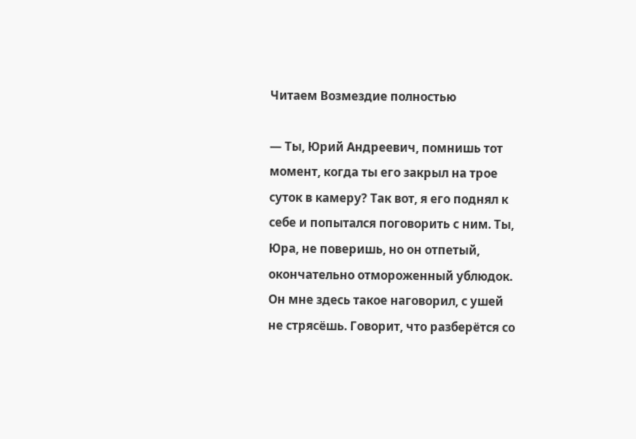Читаем Возмездие полностью

— Ты, Юрий Андреевич, помнишь тот момент, когда ты его закрыл на трое суток в камеру? Так вот, я его поднял к себе и попытался поговорить с ним. Ты, Юра, не поверишь, но он отпетый, окончательно отмороженный ублюдок. Он мне здесь такое наговорил, с ушей не стрясёшь. Говорит, что разберётся со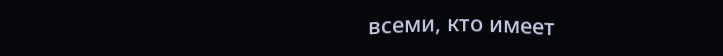всеми, кто имеет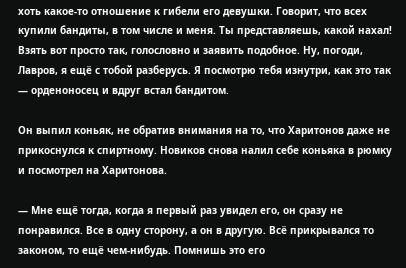хоть какое-то отношение к гибели его девушки. Говорит, что всех купили бандиты, в том числе и меня. Ты представляешь, какой нахал! Взять вот просто так, голословно и заявить подобное. Ну, погоди, Лавров, я ещё с тобой разберусь. Я посмотрю тебя изнутри, как это так — орденоносец и вдруг встал бандитом.

Он выпил коньяк, не обратив внимания на то, что Харитонов даже не прикоснулся к спиртному. Новиков снова налил себе коньяка в рюмку и посмотрел на Харитонова.

— Мне ещё тогда, когда я первый раз увидел его, он сразу не понравился. Все в одну сторону, а он в другую. Всё прикрывался то законом, то ещё чем-нибудь. Помнишь это его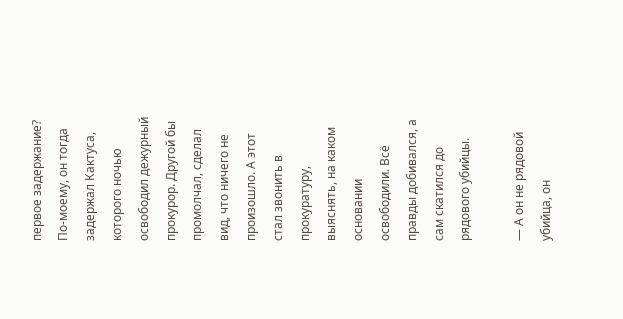первое задержание? По-моему, он тогда задержал Кактуса, которого ночью освободил дежурный прокурор. Другой бы промолчал, сделал вид, что ничего не произошло. А этот стал звонить в прокуратуру, выяснять, на каком основании освободили. Всё правды добивался, а сам скатился до рядового убийцы.

— А он не рядовой убийца, он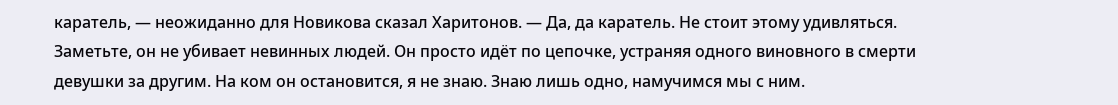каратель, — неожиданно для Новикова сказал Харитонов. — Да, да каратель. Не стоит этому удивляться. Заметьте, он не убивает невинных людей. Он просто идёт по цепочке, устраняя одного виновного в смерти девушки за другим. На ком он остановится, я не знаю. Знаю лишь одно, намучимся мы с ним.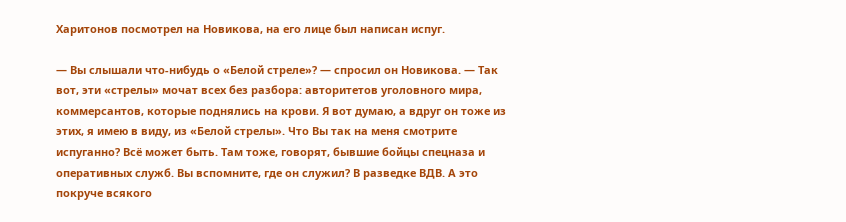Харитонов посмотрел на Новикова, на его лице был написан испуг.

— Вы слышали что-нибудь о «Белой стреле»? — спросил он Новикова. — Так вот, эти «стрелы» мочат всех без разбора: авторитетов уголовного мира, коммерсантов, которые поднялись на крови. Я вот думаю, а вдруг он тоже из этих, я имею в виду, из «Белой стрелы». Что Вы так на меня смотрите испуганно? Всё может быть. Там тоже, говорят, бывшие бойцы спецназа и оперативных служб. Вы вспомните, где он служил? В разведке ВДВ. А это покруче всякого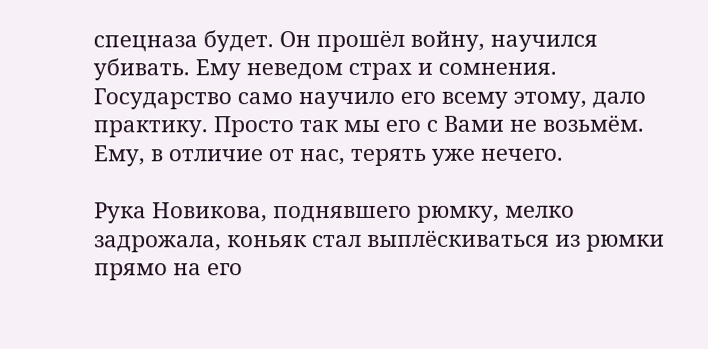спецназа будет. Он прошёл войну, научился убивать. Ему неведом страх и сомнения. Государство само научило его всему этому, дало практику. Просто так мы его с Вами не возьмём. Ему, в отличие от нас, терять уже нечего.

Рука Новикова, поднявшего рюмку, мелко задрожала, коньяк стал выплёскиваться из рюмки прямо на его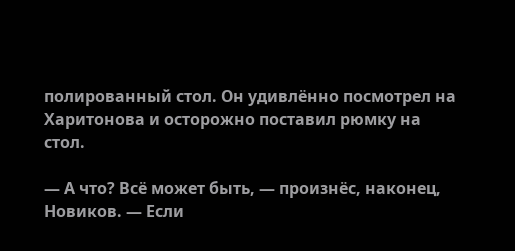полированный стол. Он удивлённо посмотрел на Харитонова и осторожно поставил рюмку на стол.

— А что? Всё может быть, — произнёс, наконец, Новиков. — Если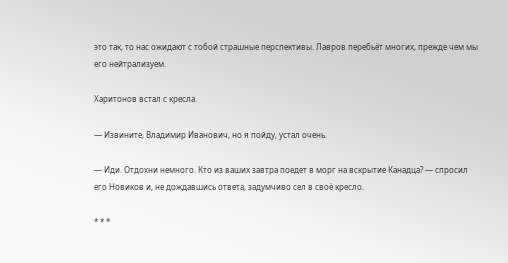это так, то нас ожидают с тобой страшные перспективы. Лавров перебьёт многих, прежде чем мы его нейтрализуем.

Харитонов встал с кресла.

— Извините, Владимир Иванович, но я пойду, устал очень.

— Иди. Отдохни немного. Кто из ваших завтра поедет в морг на вскрытие Канадца? — спросил его Новиков и, не дождавшись ответа, задумчиво сел в своё кресло.

* * *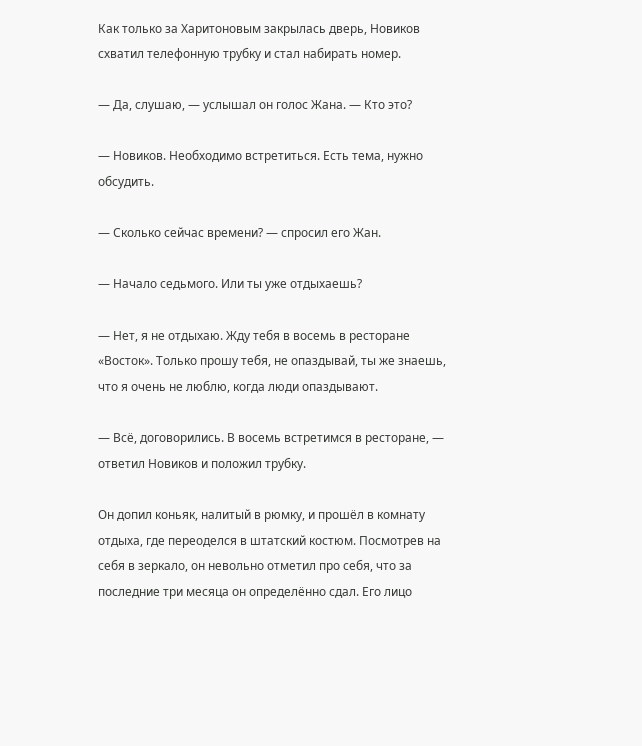Как только за Харитоновым закрылась дверь, Новиков схватил телефонную трубку и стал набирать номер.

— Да, слушаю, — услышал он голос Жана. — Кто это?

— Новиков. Необходимо встретиться. Есть тема, нужно обсудить.

— Сколько сейчас времени? — спросил его Жан.

— Начало седьмого. Или ты уже отдыхаешь?

— Нет, я не отдыхаю. Жду тебя в восемь в ресторане «Восток». Только прошу тебя, не опаздывай, ты же знаешь, что я очень не люблю, когда люди опаздывают.

— Всё, договорились. В восемь встретимся в ресторане, — ответил Новиков и положил трубку.

Он допил коньяк, налитый в рюмку, и прошёл в комнату отдыха, где переоделся в штатский костюм. Посмотрев на себя в зеркало, он невольно отметил про себя, что за последние три месяца он определённо сдал. Его лицо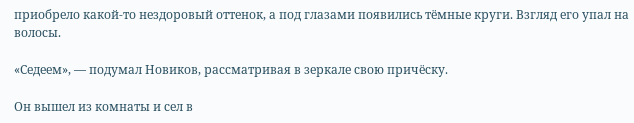приобрело какой-то нездоровый оттенок, а под глазами появились тёмные круги. Взгляд его упал на волосы.

«Седеем», — подумал Новиков, рассматривая в зеркале свою причёску.

Он вышел из комнаты и сел в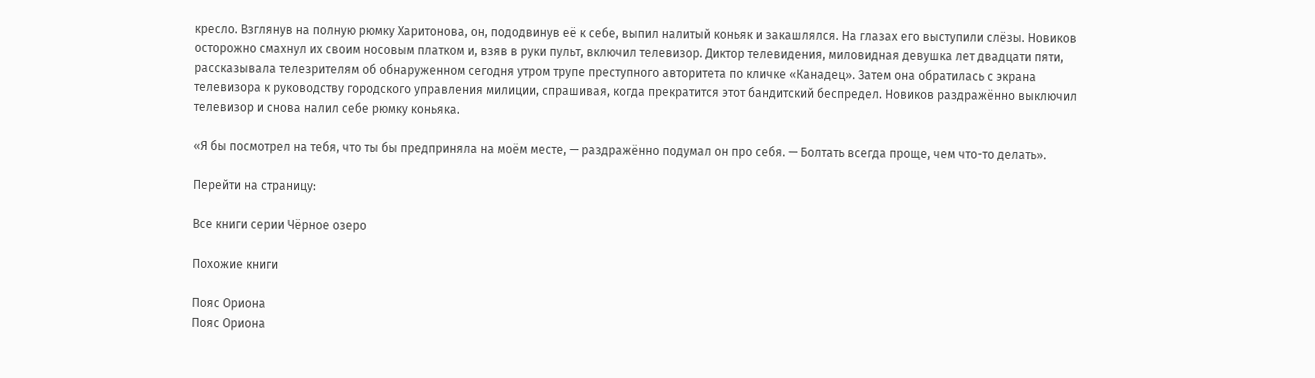кресло. Взглянув на полную рюмку Харитонова, он, пододвинув её к себе, выпил налитый коньяк и закашлялся. На глазах его выступили слёзы. Новиков осторожно смахнул их своим носовым платком и, взяв в руки пульт, включил телевизор. Диктор телевидения, миловидная девушка лет двадцати пяти, рассказывала телезрителям об обнаруженном сегодня утром трупе преступного авторитета по кличке «Канадец». Затем она обратилась с экрана телевизора к руководству городского управления милиции, спрашивая, когда прекратится этот бандитский беспредел. Новиков раздражённо выключил телевизор и снова налил себе рюмку коньяка.

«Я бы посмотрел на тебя, что ты бы предприняла на моём месте, — раздражённо подумал он про себя. — Болтать всегда проще, чем что-то делать».

Перейти на страницу:

Все книги серии Чёрное озеро

Похожие книги

Пояс Ориона
Пояс Ориона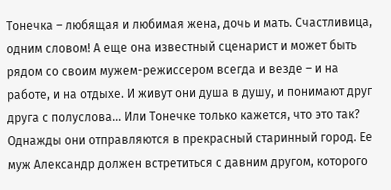Тонечка – любящая и любимая жена, дочь и мать. Счастливица, одним словом! А еще она известный сценарист и может быть рядом со своим мужем-режиссером всегда и везде – и на работе, и на отдыхе. И живут они душа в душу, и понимают друг друга с полуслова… Или Тонечке только кажется, что это так? Однажды они отправляются в прекрасный старинный город. Ее муж Александр должен встретиться с давним другом, которого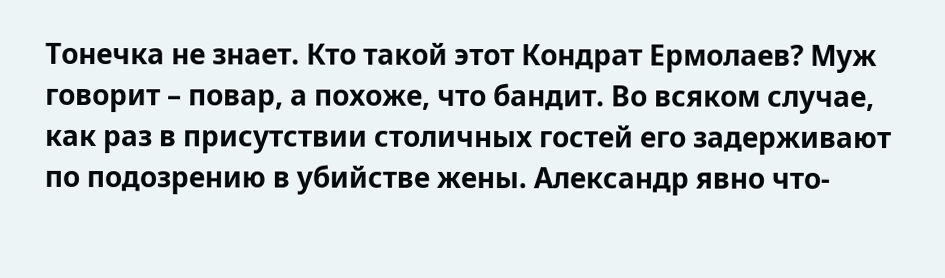Тонечка не знает. Кто такой этот Кондрат Ермолаев? Муж говорит – повар, а похоже, что бандит. Во всяком случае, как раз в присутствии столичных гостей его задерживают по подозрению в убийстве жены. Александр явно что-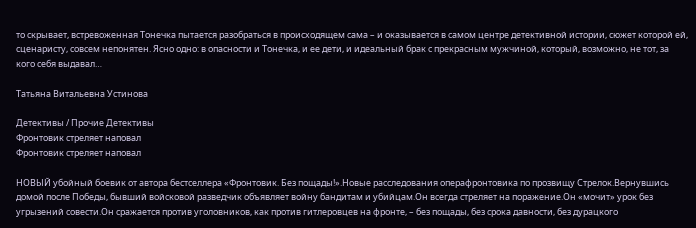то скрывает, встревоженная Тонечка пытается разобраться в происходящем сама – и оказывается в самом центре детективной истории, сюжет которой ей, сценаристу, совсем непонятен. Ясно одно: в опасности и Тонечка, и ее дети, и идеальный брак с прекрасным мужчиной, который, возможно, не тот, за кого себя выдавал…

Татьяна Витальевна Устинова

Детективы / Прочие Детективы
Фронтовик стреляет наповал
Фронтовик стреляет наповал

НОВЫЙ убойный боевик от автора бестселлера «Фронтовик. Без пощады!».Новые расследования операфронтовика по прозвищу Стрелок.Вернувшись домой после Победы, бывший войсковой разведчик объявляет войну бандитам и убийцам.Он всегда стреляет на поражение.Он «мочит» урок без угрызений совести.Он сражается против уголовников, как против гитлеровцев на фронте, – без пощады, без срока давности, без дурацкого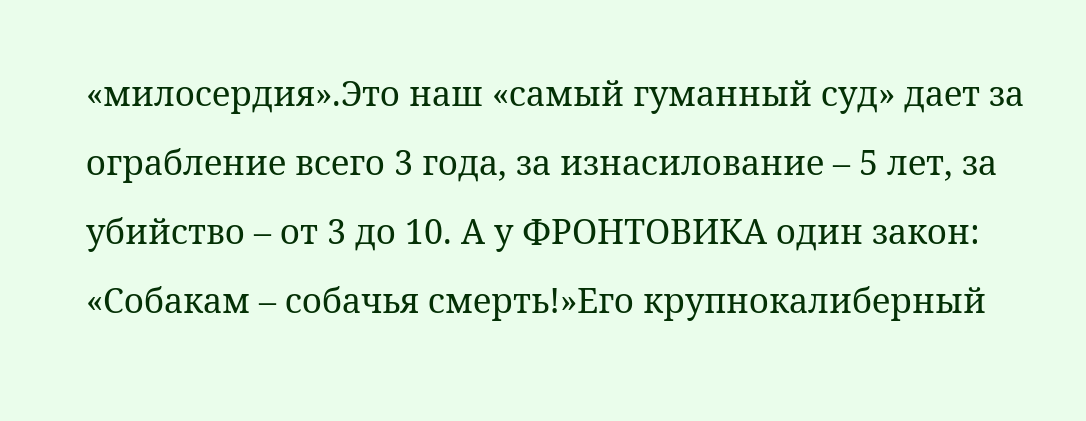«милосердия».Это наш «самый гуманный суд» дает за ограбление всего 3 года, за изнасилование – 5 лет, за убийство – от 3 до 10. А у ФРОНТОВИКА один закон: «Собакам – собачья смерть!»Его крупнокалиберный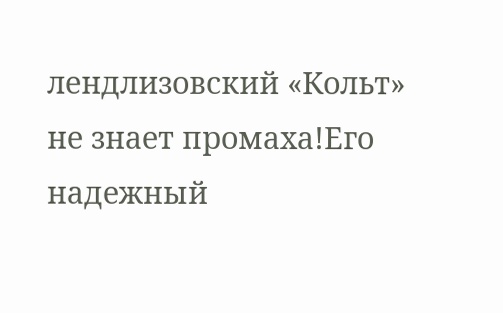лендлизовский «Кольт» не знает промаха!Его надежный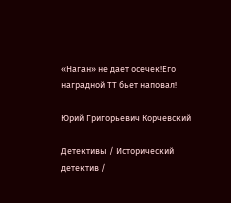«Наган» не дает осечек!Его наградной ТТ бьет наповал!

Юрий Григорьевич Корчевский

Детективы / Исторический детектив /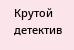Крутой детектив